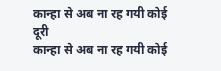कान्हा से अब ना रह गयी कोई दूरी
कान्हा से अब ना रह गयी कोई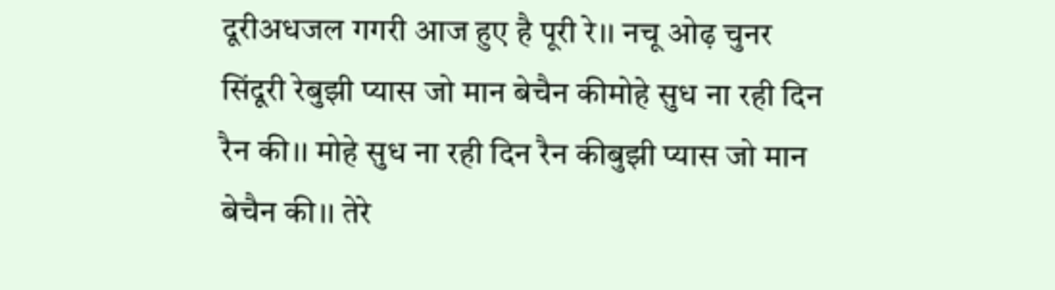दूरीअधजल गगरी आज हुए है पूरी रे।। नचू ओढ़ चुनर सिंदूरी रेबुझी प्यास जो मान बेचैन कीमोहे सुध ना रही दिन रैन की।। मोहे सुध ना रही दिन रैन कीबुझी प्यास जो मान बेचैन की।। तेरे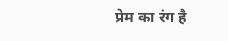प्रेम का रंग है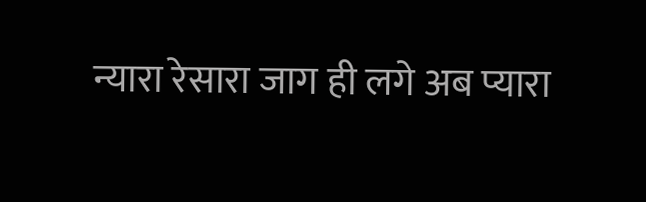न्यारा रेसारा जाग ही लगे अब प्यारा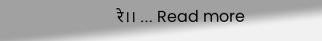रे।। … Read more